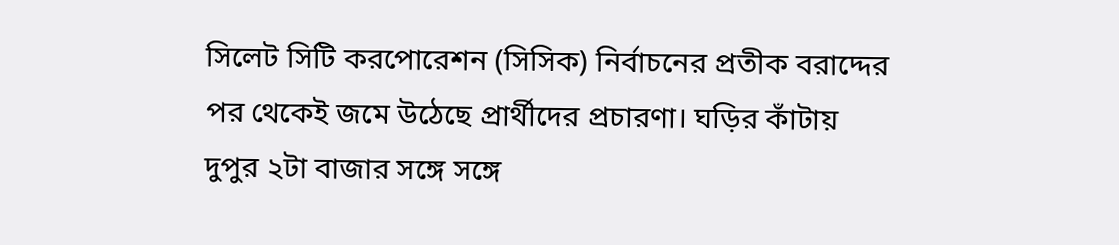সিলেট সিটি করপোরেশন (সিসিক) নির্বাচনের প্রতীক বরাদ্দের পর থেকেই জমে উঠেছে প্রার্থীদের প্রচারণা। ঘড়ির কাঁটায় দুপুর ২টা বাজার সঙ্গে সঙ্গে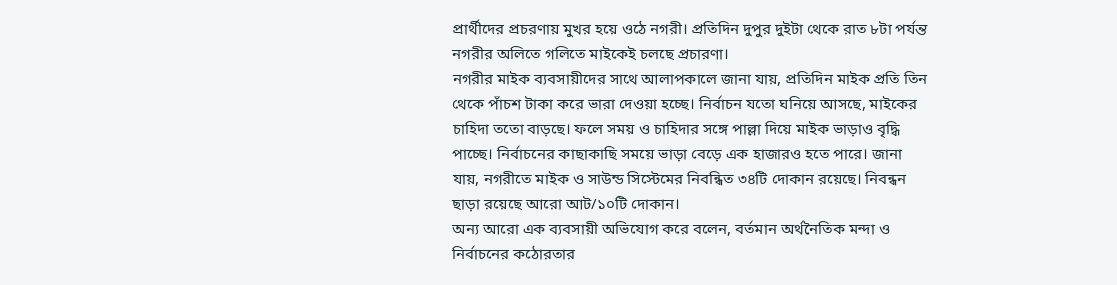প্রার্থীদের প্রচরণায় মুখর হয়ে ওঠে নগরী। প্রতিদিন দুপুর দুইটা থেকে রাত ৮টা পর্যন্ত নগরীর অলিতে গলিতে মাইকেই চলছে প্রচারণা।
নগরীর মাইক ব্যবসায়ীদের সাথে আলাপকালে জানা যায়, প্রতিদিন মাইক প্রতি তিন থেকে পাঁচশ টাকা করে ভারা দেওয়া হচ্ছে। নির্বাচন যতো ঘনিয়ে আসছে, মাইকের চাহিদা ততো বাড়ছে। ফলে সময় ও চাহিদার সঙ্গে পাল্লা দিয়ে মাইক ভাড়াও বৃদ্ধি পাচ্ছে। নির্বাচনের কাছাকাছি সময়ে ভাড়া বেড়ে এক হাজারও হতে পারে। জানা যায়, নগরীতে মাইক ও সাউন্ড সিস্টেমের নিবন্ধিত ৩৪টি দোকান রয়েছে। নিবন্ধন ছাড়া রয়েছে আরো আট/১০টি দোকান।
অন্য আরো এক ব্যবসায়ী অভিযোগ করে বলেন, বর্তমান অর্থনৈতিক মন্দা ও নির্বাচনের কঠোরতার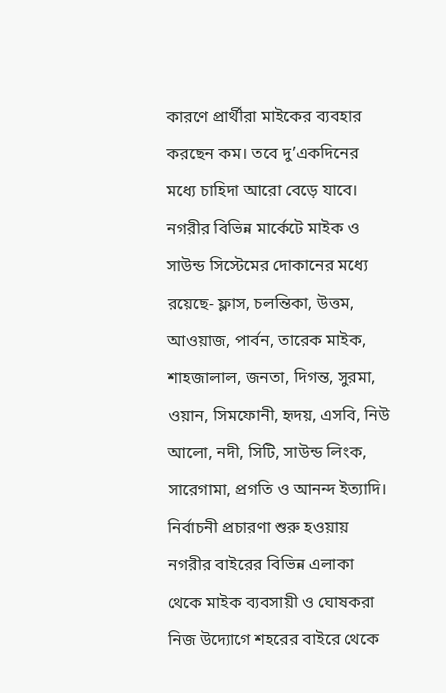কারণে প্রার্থীরা মাইকের ব্যবহার করছেন কম। তবে দু’একদিনের মধ্যে চাহিদা আরো বেড়ে যাবে। নগরীর বিভিন্ন মার্কেটে মাইক ও সাউন্ড সিস্টেমের দোকানের মধ্যে রয়েছে- ফ্লাস, চলন্তিকা, উত্তম, আওয়াজ, পার্বন, তারেক মাইক, শাহজালাল, জনতা, দিগন্ত, সুরমা, ওয়ান, সিমফোনী, হৃদয়, এসবি, নিউ আলো, নদী, সিটি, সাউন্ড লিংক, সারেগামা, প্রগতি ও আনন্দ ইত্যাদি। নির্বাচনী প্রচারণা শুরু হওয়ায় নগরীর বাইরের বিভিন্ন এলাকা থেকে মাইক ব্যবসায়ী ও ঘোষকরা নিজ উদ্যোগে শহরের বাইরে থেকে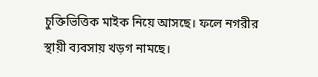চুক্তিভিত্তিক মাইক নিয়ে আসছে। ফলে নগরীর স্থায়ী ব্যবসায় খড়গ নামছে।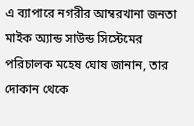এ ব্যাপারে নগরীর আম্বরখানা জনতা মাইক অ্যান্ড সাউন্ড সিস্টেমের পরিচালক মহেষ ঘোষ জানান, তার দোকান থেকে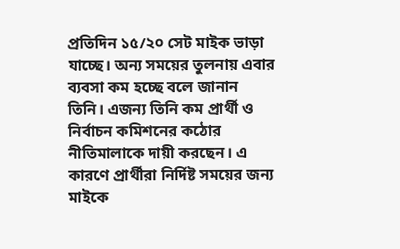প্রতিদিন ১৫/২০ সেট মাইক ভাড়া যাচ্ছে। অন্য সময়ের তুলনায় এবার ব্যবসা কম হচ্ছে বলে জানান তিনি। এজন্য তিনি কম প্রার্থী ও নির্বাচন কমিশনের কঠোর নীতিমালাকে দায়ী করছেন। এ কারণে প্রার্থীরা নির্দিষ্ট সময়ের জন্য মাইকে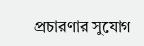প্রচারণার সুযোগ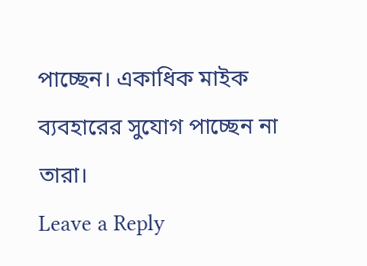পাচ্ছেন। একাধিক মাইক ব্যবহারের সুযোগ পাচ্ছেন না তারা।
Leave a Reply